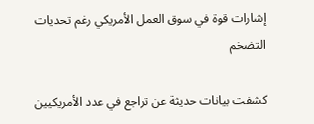إشارات قوة في سوق العمل الأمريكي رغم تحديات التضخم

كشفت بيانات حديثة عن تراجع في عدد الأمريكيين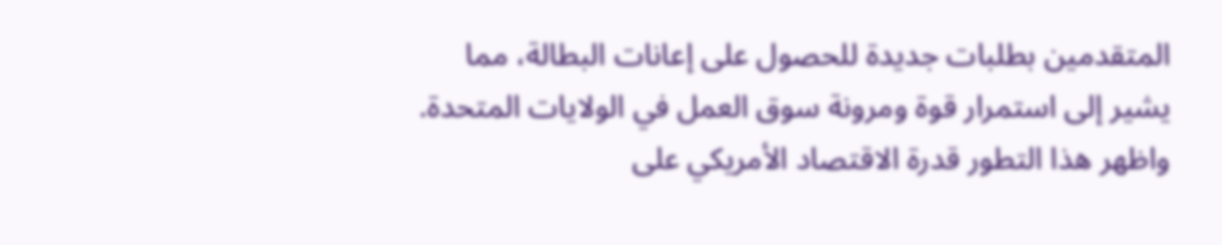المتقدمين بطلبات جديدة للحصول على إعانات البطالة، مما يشير إلى استمرار قوة ومرونة سوق العمل في الولايات المتحدة.
واظهر هذا التطور قدرة الاقتصاد الأمريكي على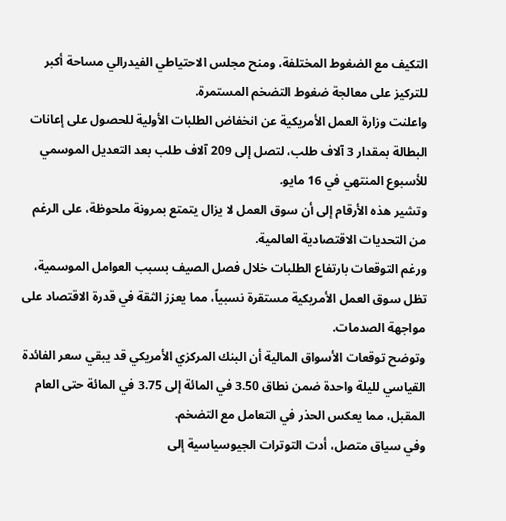التكيف مع الضغوط المختلفة، ومنح مجلس الاحتياطي الفيدرالي مساحة أكبر للتركيز على معالجة ضغوط التضخم المستمرة.
واعلنت وزارة العمل الأمريكية عن انخفاض الطلبات الأولية للحصول على إعانات البطالة بمقدار 3 آلاف طلب، لتصل إلى 209 آلاف طلب بعد التعديل الموسمي للأسبوع المنتهي في 16 مايو.
وتشير هذه الأرقام إلى أن سوق العمل لا يزال يتمتع بمرونة ملحوظة، على الرغم من التحديات الاقتصادية العالمية.
ورغم التوقعات بارتفاع الطلبات خلال فصل الصيف بسبب العوامل الموسمية، تظل سوق العمل الأمريكية مستقرة نسبياً، مما يعزز الثقة في قدرة الاقتصاد على مواجهة الصدمات.
وتوضح توقعات الأسواق المالية أن البنك المركزي الأمريكي قد يبقي سعر الفائدة القياسي لليلة واحدة ضمن نطاق 3.50 في المائة إلى 3.75 في المائة حتى العام المقبل، مما يعكس الحذر في التعامل مع التضخم.
وفي سياق متصل، أدت التوترات الجيوسياسية إلى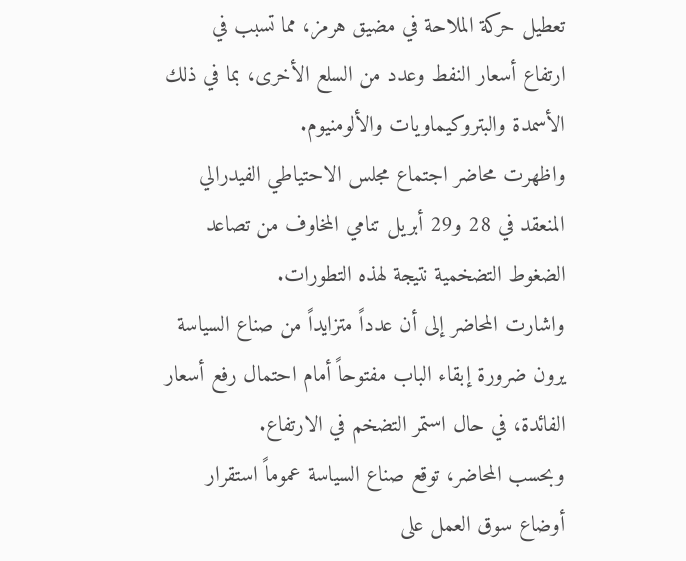تعطيل حركة الملاحة في مضيق هرمز، مما تسبب في ارتفاع أسعار النفط وعدد من السلع الأخرى، بما في ذلك الأسمدة والبتروكيماويات والألومنيوم.
واظهرت محاضر اجتماع مجلس الاحتياطي الفيدرالي المنعقد في 28 و29 أبريل تنامي المخاوف من تصاعد الضغوط التضخمية نتيجة لهذه التطورات.
واشارت المحاضر إلى أن عدداً متزايداً من صناع السياسة يرون ضرورة إبقاء الباب مفتوحاً أمام احتمال رفع أسعار الفائدة، في حال استمر التضخم في الارتفاع.
وبحسب المحاضر، توقع صناع السياسة عموماً استقرار أوضاع سوق العمل على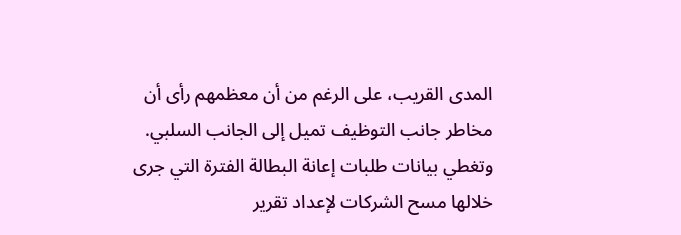المدى القريب، على الرغم من أن معظمهم رأى أن مخاطر جانب التوظيف تميل إلى الجانب السلبي.
وتغطي بيانات طلبات إعانة البطالة الفترة التي جرى خلالها مسح الشركات لإعداد تقرير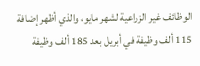الوظائف غير الزراعية لشهر مايو، والذي أظهر إضافة 115 ألف وظيفة في أبريل بعد 185 ألف وظيفة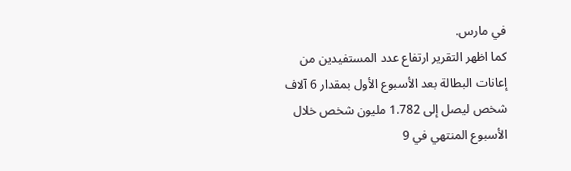في مارس.
كما اظهر التقرير ارتفاع عدد المستفيدين من إعانات البطالة بعد الأسبوع الأول بمقدار 6 آلاف شخص ليصل إلى 1.782 مليون شخص خلال الأسبوع المنتهي في 9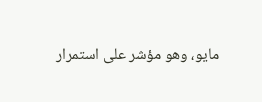مايو، وهو مؤشر على استمرار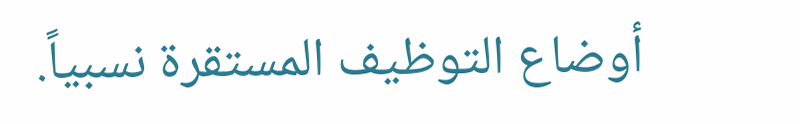أوضاع التوظيف المستقرة نسبياً.